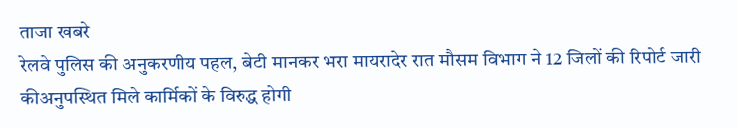ताजा खबरे
रेलवे पुलिस की अनुकरणीय पहल, बेटी मानकर भरा मायरादेर रात मौसम विभाग ने 12 जिलों की रिपोर्ट जारी कीअनुपस्थित मिले कार्मिकों के विरुद्ध होगी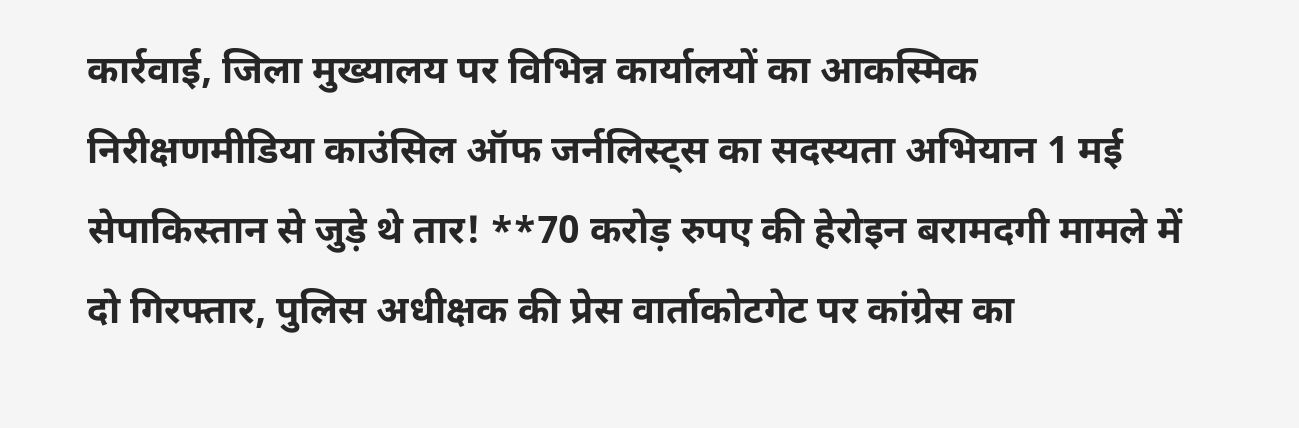कार्रवाई, जिला मुख्यालय पर विभिन्न कार्यालयों का आकस्मिक निरीक्षणमीडिया काउंसिल ऑफ जर्नलिस्ट्स का सदस्यता अभियान 1 मई सेपाकिस्तान से जुड़े थे तार! **70 करोड़ रुपए की हेरोइन बरामदगी मामले में दो गिरफ्तार, पुलिस अधीक्षक की प्रेस वार्ताकोटगेट पर कांग्रेस का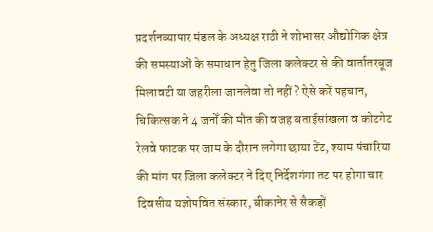प्रदर्शनव्यापार मंडल के अध्यक्ष राठी ने शोभासर औद्योगिक क्षेत्र की समस्याओं के समाधान हेतु जिला कलेक्टर से की वार्तातरबूज मिलावटी या जहरीला जानलेवा तो नहीं? ऐसे करें पहचान, चिकित्सक ने 4 जनोँ की मौत की वजह बताईसांखला व कोटगेट रेलवे फाटक पर जाम के दौरान लगेगा छाया टेंट, श्याम पंचारिया की मांग पर जिला कलेक्टर ने दिए निर्देशगंगा तट पर होगा चार दिवसीय यज्ञोपवित संस्कार, बीकानेर से सैकड़ों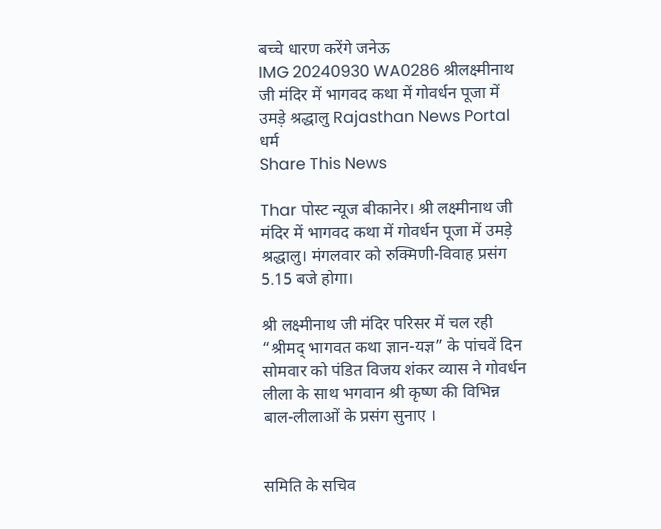बच्चे धारण करेंगे जनेऊ
IMG 20240930 WA0286 श्रीलक्ष्मीनाथ जी मंदिर में भागवद कथा में गोवर्धन पूजा में उमड़े श्रद्धालु Rajasthan News Portal धर्म
Share This News

Thar पोस्ट न्यूज बीकानेर। श्री लक्ष्मीनाथ जी मंदिर में भागवद कथा में गोवर्धन पूजा में उमड़े श्रद्धालु। मंगलवार को रुक्मिणी-विवाह प्रसंग 5.15 बजे होगा।

श्री लक्ष्मीनाथ जी मंदिर परिसर में चल रही “श्रीमद् भागवत कथा ज्ञान-यज्ञ” के पांचवें दिन सोमवार को पंडित विजय शंकर व्यास ने गोवर्धन लीला के साथ भगवान श्री कृष्ण की विभिन्न बाल-लीलाओं के प्रसंग सुनाए ।


समिति के सचिव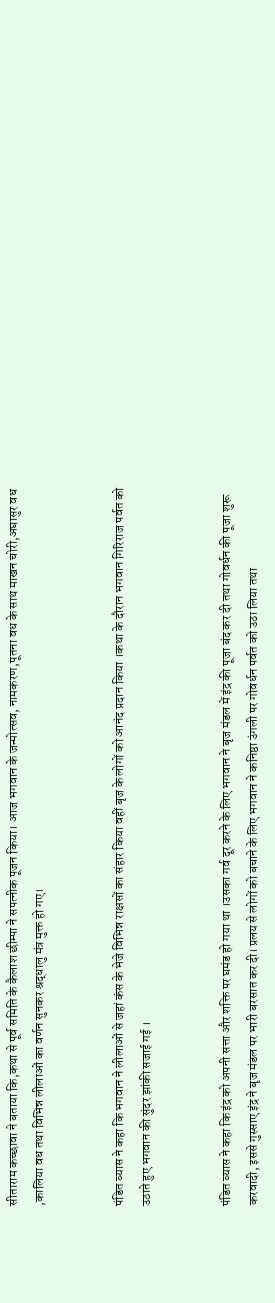सीताराम कच्छावा ने बताया कि,कथा से पूर्व समिति के कैलाश छीम्पा ने सपत्नीक पूजन किया। आज भगवान के जन्मोत्सव, नामकरण,पूतना वध के साथ माखन चोरी,अघासुर वध ,कालिया वध तथा विभिन्न लीलाओं का वर्णन सुनकर श्रद्धालु मंत्र मुक्त हो गए।


पंडित व्यास ने कहा कि भगवान ने लीलाओं से जहां कंस के भेजे विभिन्न राक्षसों का संहार किया वहीं बृज के लोगों को आनंद प्रदान किया ।कथा के दौरान भगवान गिरिराज पर्वत को उठाते हुए भगवान की सुंदर झांकी सजाई गई ।


पंडित व्यास ने कहा कि इंद्र को अपनी सत्ता और शक्ति पर घमंड हो गया था ।उसका गर्व दूर करने के लिए भगवान ने बृज मंडल में इंद्र की पूजा बंद कर दी तथा गोवर्धन की पूजा शुरू करवादी, इससे गुस्साए इंद्र ने बृज मंडल पर भारी बरसात कर दी। प्रलय से लोगों को बचाने के लिए भगवान ने कनिष्ठा उंगली पर गोवर्धन पर्वत को उठा लिया तथा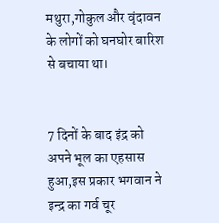मथुरा,गोकुल और वृंदावन के लोगों को घनघोर बारिश से बचाया था।


7 दिनों के बाद इंद्र को अपने भूल का एहसास हुआ,इस प्रकार भगवान ने इन्द्र का गर्व चूर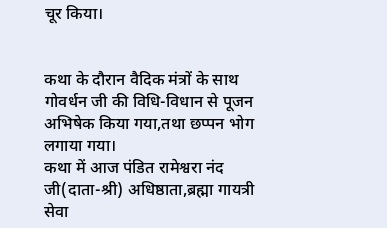चूर किया।


कथा के दौरान वैदिक मंत्रों के साथ गोवर्धन जी की विधि-विधान से पूजन अभिषेक किया गया,तथा छप्पन भोग लगाया गया।
कथा में आज पंडित रामेश्वरा नंद जी(दाता-श्री) अधिष्ठाता,ब्रह्मा गायत्री सेवा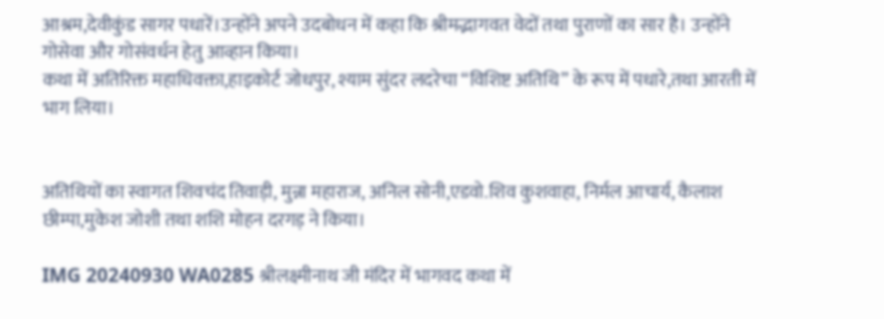आश्रम,देवीकुंड सागर पधारें।उन्होंने अपने उदबोधन में कहा कि श्रीमद्भागवत वेदों तथा पुराणों का सार है। उन्होंने गोसेवा और गोसंवर्धन हेतु आव्हान किया।
कथा में अतिरिक्त महाधिवक्ता,हाइकोर्ट जोधपुर, श्याम सुंदर लदरेचा “विशिष्ट अतिथि” के रूप में पधारे,तथा आरती में भाग लिया।


अतिथियों का स्वागत शिवचंद तिवाड़ी, मुन्ना महाराज, अनिल सोनी,एडवो.शिव कुशवाहा, निर्मल आचार्य, कैलाश छीम्पा,मुकेश जोशी तथा शशि मोहन दरगड़ ने किया।

IMG 20240930 WA0285 श्रीलक्ष्मीनाथ जी मंदिर में भागवद कथा में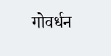गोवर्धन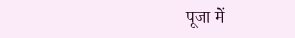पूजा में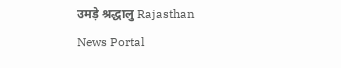उमड़े श्रद्धालु Rajasthan News Portal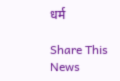धर्म

Share This News